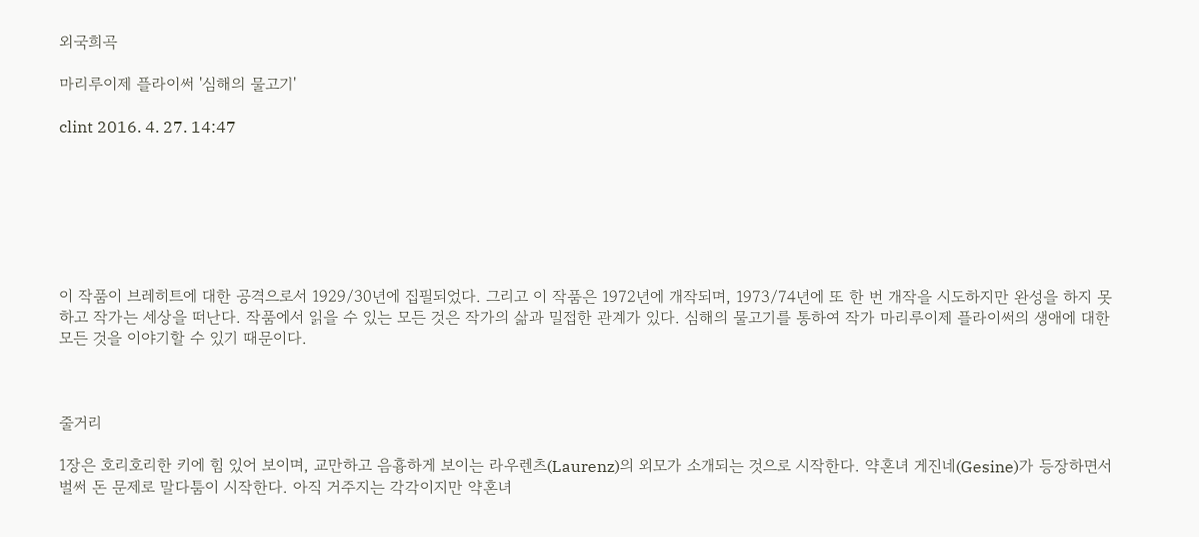외국희곡

마리루이제 플라이써 '심해의 물고기'

clint 2016. 4. 27. 14:47







이 작품이 브레히트에 대한 공격으로서 1929/30년에 집필되었다. 그리고 이 작품은 1972년에 개작되며, 1973/74년에 또 한 번 개작을 시도하지만 완성을 하지 못하고 작가는 세상을 떠난다. 작품에서 읽을 수 있는 모든 것은 작가의 삶과 밀접한 관계가 있다. 심해의 물고기를 통하여 작가 마리루이제 플라이써의 생애에 대한 모든 것을 이야기할 수 있기 때문이다.



줄거리

1장은 호리호리한 키에 힘 있어 보이며, 교만하고 음흉하게 보이는 라우렌츠(Laurenz)의 외모가 소개되는 것으로 시작한다. 약혼녀 게진네(Gesine)가 등장하면서 벌써 돈 문제로 말다툼이 시작한다. 아직 거주지는 각각이지만 약혼녀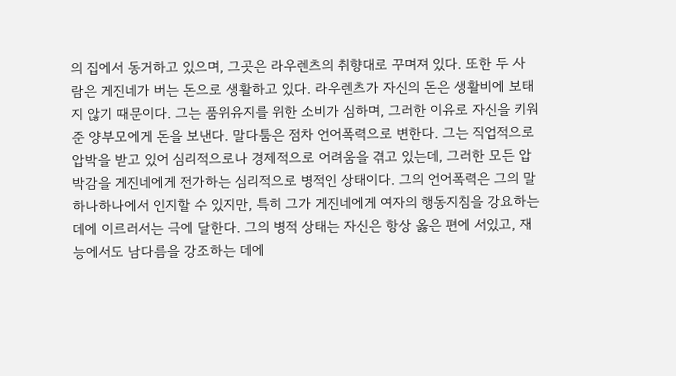의 집에서 동거하고 있으며, 그곳은 라우렌츠의 취향대로 꾸며져 있다. 또한 두 사람은 게진네가 버는 돈으로 생활하고 있다. 라우렌츠가 자신의 돈은 생활비에 보태지 않기 때문이다. 그는 품위유지를 위한 소비가 심하며, 그러한 이유로 자신을 키워준 양부모에게 돈을 보낸다. 말다툼은 점차 언어폭력으로 변한다. 그는 직업적으로 압박을 받고 있어 심리적으로나 경제적으로 어려움을 겪고 있는데, 그러한 모든 압박감을 게진네에게 전가하는 심리적으로 병적인 상태이다. 그의 언어폭력은 그의 말 하나하나에서 인지할 수 있지만, 특히 그가 게진네에게 여자의 행동지침을 강요하는 데에 이르러서는 극에 달한다. 그의 병적 상태는 자신은 항상 옳은 편에 서있고, 재능에서도 남다름을 강조하는 데에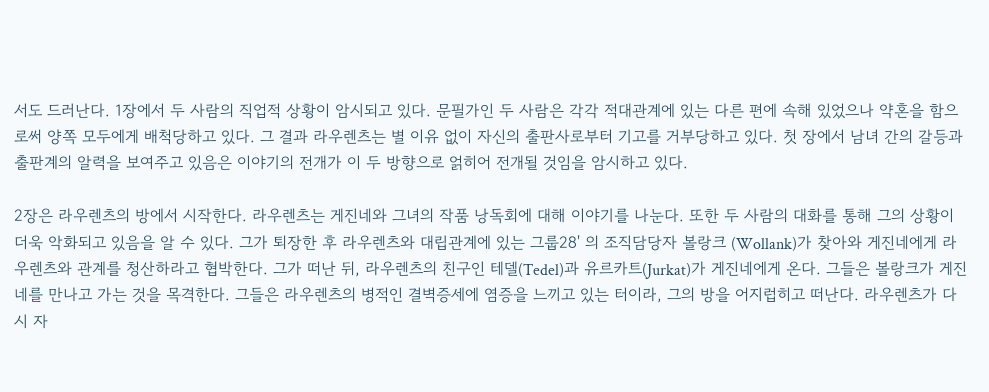서도 드러난다. 1장에서 두 사람의 직업적 상황이 암시되고 있다. 문필가인 두 사람은 각각 적대관계에 있는 다른 편에 속해 있었으나 약혼을 함으로써 양쪽 모두에게 배척당하고 있다. 그 결과 라우렌츠는 별 이유 없이 자신의 출판사로부터 기고를 거부당하고 있다. 첫 장에서 남녀 간의 갈등과 출판계의 알력을 보여주고 있음은 이야기의 전개가 이 두 방향으로 얽히어 전개될 것임을 암시하고 있다.

2장은 라우렌츠의 방에서 시작한다. 라우렌츠는 게진네와 그녀의 작품 낭독회에 대해 이야기를 나눈다. 또한 두 사람의 대화를 통해 그의 상황이 더욱 악화되고 있음을 알 수 있다. 그가 퇴장한 후 라우렌츠와 대립관계에 있는 그룹28' 의 조직담당자 볼랑크 (Wollank)가 찾아와 게진네에게 라우렌츠와 관계를 청산하라고 협박한다. 그가 떠난 뒤, 라우렌츠의 친구인 테델(Tedel)과 유르카트(Jurkat)가 게진네에게 온다. 그들은 볼랑크가 게진네를 만나고 가는 것을 목격한다. 그들은 라우렌츠의 병적인 결벽증세에 염증을 느끼고 있는 터이라, 그의 방을 어지럽히고 떠난다. 라우렌츠가 다시 자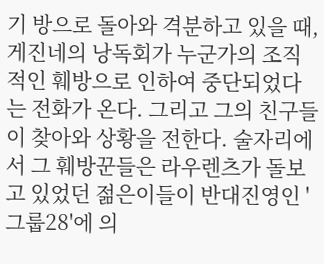기 방으로 돌아와 격분하고 있을 때, 게진네의 낭독회가 누군가의 조직적인 훼방으로 인하여 중단되었다는 전화가 온다. 그리고 그의 친구들이 찾아와 상황을 전한다. 술자리에서 그 훼방꾼들은 라우렌츠가 돌보고 있었던 젊은이들이 반대진영인 '그룹28'에 의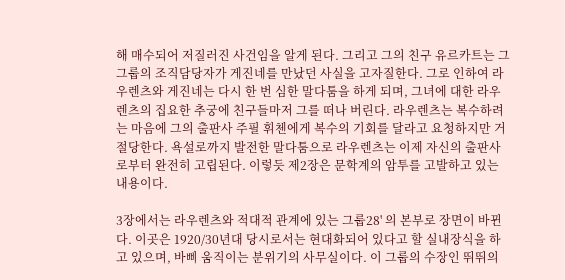해 매수되어 저질러진 사건임을 알게 된다. 그리고 그의 친구 유르카트는 그 그룹의 조직담당자가 게진네를 만났던 사실을 고자질한다. 그로 인하여 라우렌츠와 게진네는 다시 한 번 심한 말다툼을 하게 되며, 그녀에 대한 라우렌츠의 집요한 추궁에 친구들마저 그를 떠나 버린다. 라우렌츠는 복수하려는 마음에 그의 출판사 주필 휘첸에게 복수의 기회를 달라고 요청하지만 거절당한다. 욕설로까지 발전한 말다툼으로 라우렌츠는 이제 자신의 출판사로부터 완전히 고립된다. 이렇듯 제2장은 문학계의 암투를 고발하고 있는 내용이다.

3장에서는 라우렌츠와 적대적 관계에 있는 그룹28' 의 본부로 장면이 바뀐다. 이곳은 1920/30년대 당시로서는 현대화되어 있다고 할 실내장식을 하고 있으며, 바삐 움직이는 분위기의 사무실이다. 이 그룹의 수장인 뛰뛰의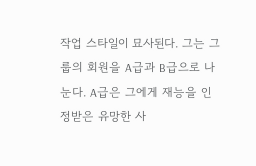작업 스타일이 묘사된다. 그는 그룹의 회원을 A급과 B급으로 나눈다. A급은 그에게 재능을 인정받은 유망한 사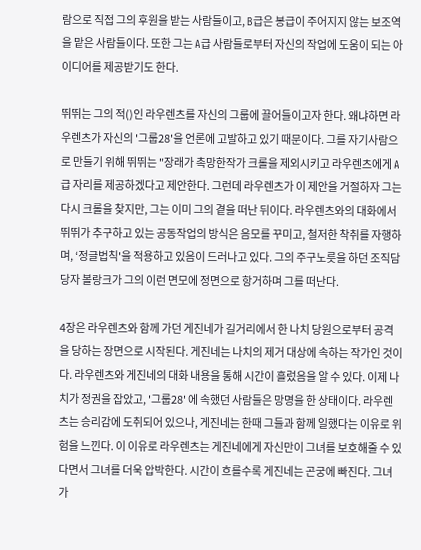람으로 직접 그의 후원을 받는 사람들이고, B급은 봉급이 주어지지 않는 보조역을 맡은 사람들이다. 또한 그는 A급 사람들로부터 자신의 작업에 도움이 되는 아이디어를 제공받기도 한다.

뛰뛰는 그의 적()인 라우렌츠를 자신의 그룹에 끌어들이고자 한다. 왜냐하면 라우렌츠가 자신의 '그룹28'을 언론에 고발하고 있기 때문이다. 그를 자기사람으로 만들기 위해 뛰뛰는 "장래가 촉망한작가 크롤을 제외시키고 라우렌츠에게 A급 자리를 제공하겠다고 제안한다. 그런데 라우렌츠가 이 제안을 거절하자 그는 다시 크롤을 찾지만, 그는 이미 그의 곁을 떠난 뒤이다. 라우렌츠와의 대화에서 뛰뛰가 추구하고 있는 공동작업의 방식은 음모를 꾸미고, 철저한 착취를 자행하며, ‘정글법칙'을 적용하고 있음이 드러나고 있다. 그의 주구노릇을 하던 조직담당자 볼랑크가 그의 이런 면모에 정면으로 항거하며 그를 떠난다.

4장은 라우렌츠와 함께 가던 게진네가 길거리에서 한 나치 당원으로부터 공격을 당하는 장면으로 시작된다. 게진네는 나치의 제거 대상에 속하는 작가인 것이다. 라우렌츠와 게진네의 대화 내용을 통해 시간이 흘렀음을 알 수 있다. 이제 나치가 정권을 잡았고, '그룹28' 에 속했던 사람들은 망명을 한 상태이다. 라우렌츠는 승리감에 도취되어 있으나, 게진네는 한때 그들과 함께 일했다는 이유로 위험을 느낀다. 이 이유로 라우렌츠는 게진네에게 자신만이 그녀를 보호해줄 수 있다면서 그녀를 더욱 압박한다. 시간이 흐를수록 게진네는 곤궁에 빠진다. 그녀가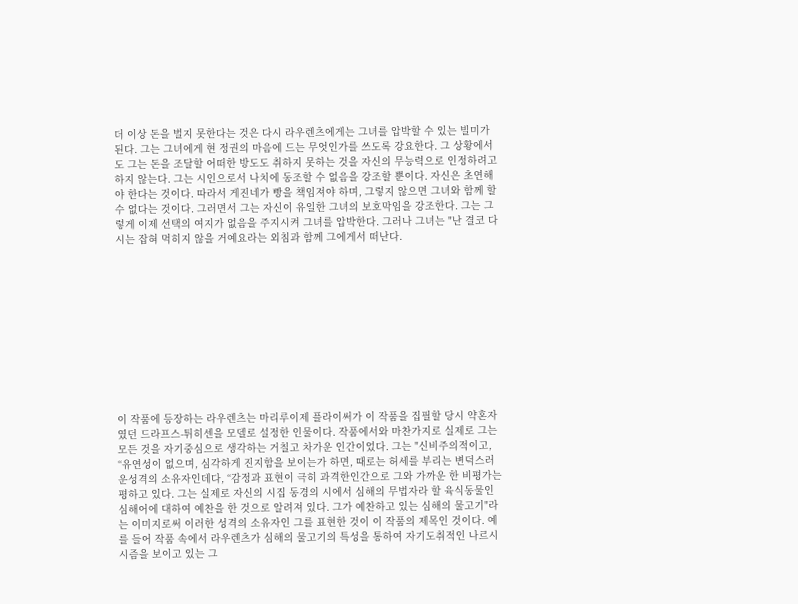더 이상 돈을 벌지 못한다는 것은 다시 라우렌츠에게는 그녀를 압박할 수 있는 빌미가 된다. 그는 그녀에게 현 정권의 마음에 드는 무엇인가를 쓰도록 강요한다. 그 상황에서도 그는 돈을 조달할 어떠한 방도도 취하지 못하는 것을 자신의 무능력으로 인정하려고 하지 않는다. 그는 시인으로서 나치에 동조할 수 없음을 강조할 뿐이다. 자신은 초연해야 한다는 것이다. 따라서 게진네가 빵을 책임져야 하며, 그렇지 않으면 그녀와 함께 할 수 없다는 것이다. 그러면서 그는 자신이 유일한 그녀의 보호막임을 강조한다. 그는 그렇게 이제 선택의 여지가 없음을 주지시켜 그녀를 압박한다. 그러나 그녀는 "난 결코 다시는 잡혀 먹히지 않을 거예요라는 외침과 함께 그에게서 떠난다.











이 작품에 등장하는 라우렌츠는 마리루이제 플라이써가 이 작품을 집필할 당시 약혼자였던 드라프스-튀히센을 모델로 설정한 인물이다. 작품에서와 마찬가지로 실제로 그는 모든 것을 자기중심으로 생각하는 거칠고 차가운 인간이었다. 그는 "신비주의적이고, “유연성이 없으며, 심각하게 진지함을 보이는가 하면, 때로는 허세를 부리는 변덕스러운성격의 소유자인데다, “감정과 표현이 극히 과격한인간으로 그와 가까운 한 비평가는 평하고 있다. 그는 실제로 자신의 시집 동경의 시에서 심해의 무법자라 할 육식동물인 심해어에 대하여 예찬을 한 것으로 알려져 있다. 그가 예찬하고 있는 심해의 물고기"라는 이미지로써 이러한 성격의 소유자인 그를 표현한 것이 이 작품의 제목인 것이다. 예를 들어 작품 속에서 라우렌츠가 심해의 물고기의 특성을 통하여 자기도취적인 나르시시즘을 보이고 있는 그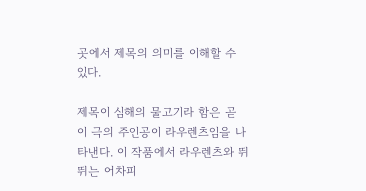곳에서 제목의 의미를 이해할 수 있다.

제목이 심해의 물고기라 함은 곧 이 극의 주인공이 라우렌츠임을 나타낸다. 이 작품에서 라우렌츠와 뛰뛰는 어차피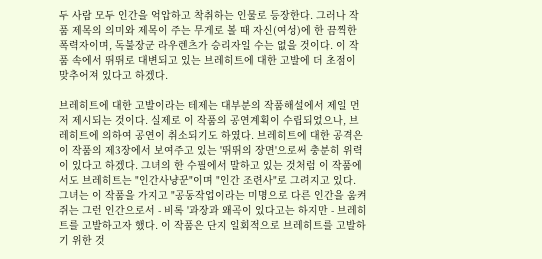두 사람 모두 인간을 억압하고 착취하는 인물로 등장한다. 그러나 작품 제목의 의미와 제목이 주는 무게로 볼 때 자신(여성)에 한 끔찍한 폭력자이며, 독불장군 라우렌츠가 승리자일 수는 없을 것이다. 이 작품 속에서 뛰뛰로 대변되고 있는 브레히트에 대한 고발에 더 초점이 맞추어져 있다고 하겠다.

브레히트에 대한 고발이라는 테제는 대부분의 작품해설에서 제일 먼저 제시되는 것이다. 실제로 이 작품의 공연계획이 수립되었으나, 브레히트에 의하여 공연이 취소되기도 하였다. 브레히트에 대한 공격은 이 작품의 제3장에서 보여주고 있는 '뛰뛰의 장면'으로써 충분히 위력이 있다고 하겠다. 그녀의 한 수필에서 말하고 있는 것처럼 이 작품에서도 브레히트는 "인간사냥꾼"이며 "인간 조련사"로 그려지고 있다. 그녀는 이 작품을 가지고 "공동작업이라는 미명으로 다른 인간을 움켜쥐는 그런 인간으로서 - 비록 '과장과 왜곡이 있다고는 하지만 - 브레히트를 고발하고자 했다. 이 작품은 단지 일회적으로 브레히트를 고발하기 위한 것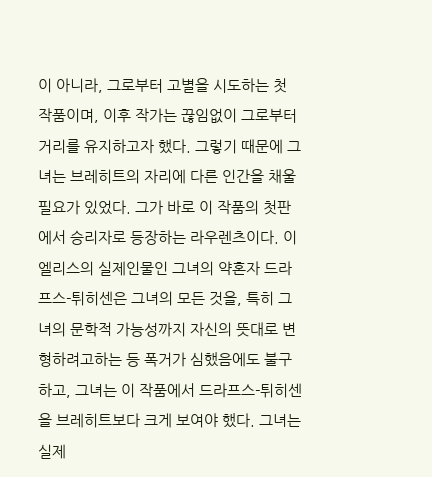이 아니라, 그로부터 고별을 시도하는 첫 작품이며, 이후 작가는 끊임없이 그로부터 거리를 유지하고자 했다. 그렇기 때문에 그녀는 브레히트의 자리에 다른 인간을 채울 필요가 있었다. 그가 바로 이 작품의 첫판에서 승리자로 등장하는 라우렌츠이다. 이 엘리스의 실제인물인 그녀의 약혼자 드라프스-튀히센은 그녀의 모든 것을, 특히 그녀의 문학적 가능성까지 자신의 뜻대로 변형하려고하는 등 폭거가 심했음에도 불구하고, 그녀는 이 작품에서 드라프스-튀히센을 브레히트보다 크게 보여야 했다. 그녀는 실제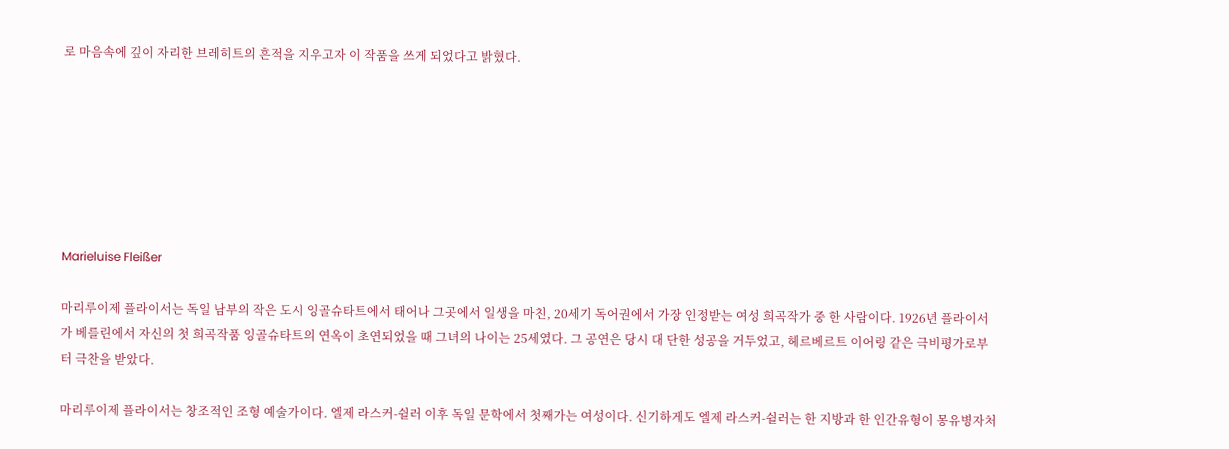로 마음속에 깊이 자리한 브레히트의 흔적을 지우고자 이 작품을 쓰게 되었다고 밝혔다.







Marieluise Fleißer

마리루이제 플라이서는 독일 남부의 작은 도시 잉골슈타트에서 태어나 그곳에서 일생을 마친, 20세기 독어권에서 가장 인정받는 여성 희곡작가 중 한 사람이다. 1926년 플라이서가 베를린에서 자신의 첫 희곡작품 잉골슈타트의 연옥이 초연되었을 때 그녀의 나이는 25세였다. 그 공연은 당시 대 단한 성공을 거두었고, 헤르베르트 이어링 같은 극비평가로부터 극찬을 받았다.

마리루이제 플라이서는 창조적인 조형 예술가이다. 엘제 라스커-쉴러 이후 독일 문학에서 첫째가는 여성이다. 신기하게도 엘제 라스커-쉴러는 한 지방과 한 인간유형이 몽유병자처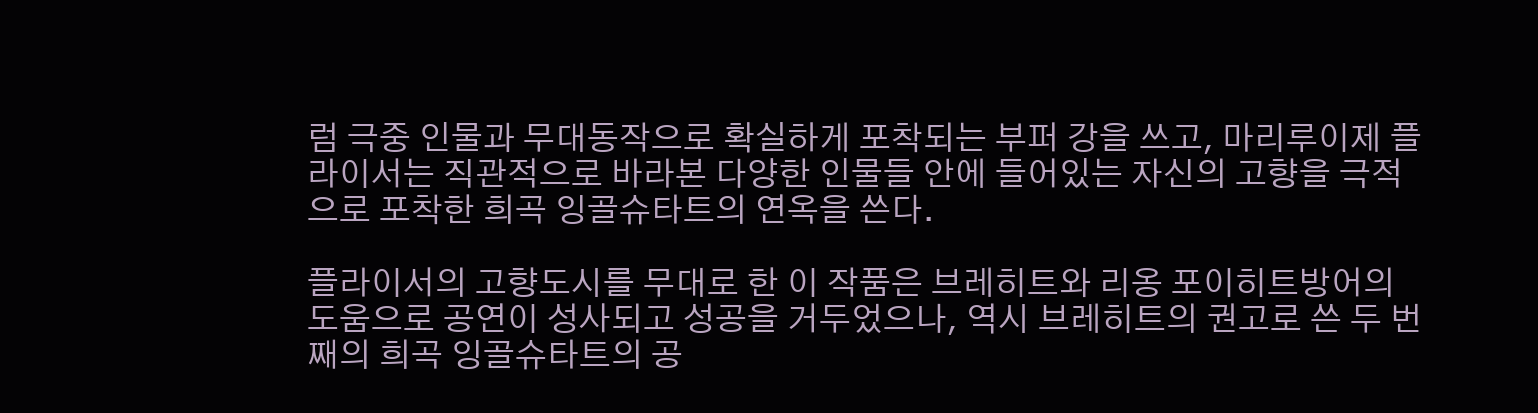럼 극중 인물과 무대동작으로 확실하게 포착되는 부퍼 강을 쓰고, 마리루이제 플라이서는 직관적으로 바라본 다양한 인물들 안에 들어있는 자신의 고향을 극적으로 포착한 희곡 잉골슈타트의 연옥을 쓴다.

플라이서의 고향도시를 무대로 한 이 작품은 브레히트와 리옹 포이히트방어의 도움으로 공연이 성사되고 성공을 거두었으나, 역시 브레히트의 권고로 쓴 두 번째의 희곡 잉골슈타트의 공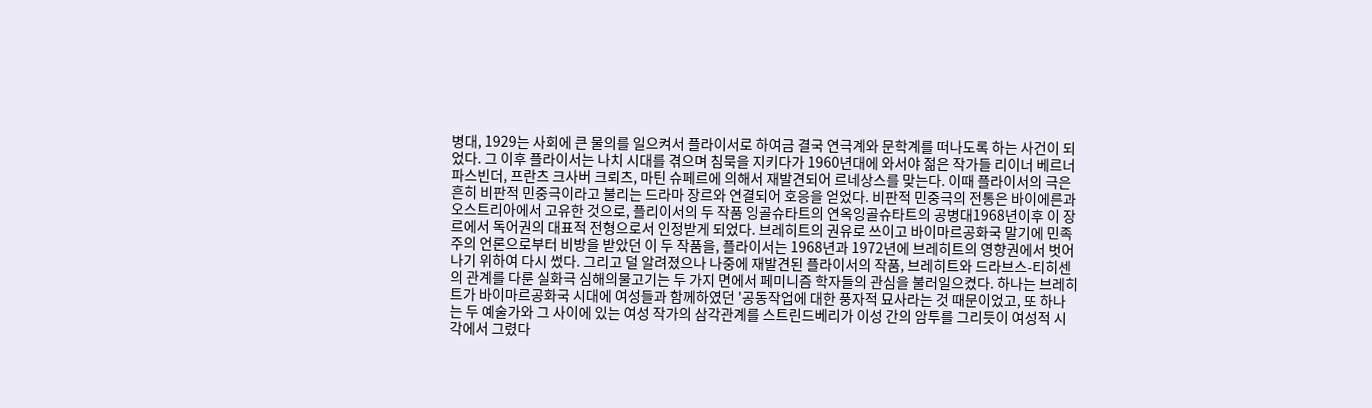병대, 1929는 사회에 큰 물의를 일으켜서 플라이서로 하여금 결국 연극계와 문학계를 떠나도록 하는 사건이 되었다. 그 이후 플라이서는 나치 시대를 겪으며 침묵을 지키다가 1960년대에 와서야 젊은 작가들 리이너 베르너 파스빈더, 프란츠 크사버 크뢰츠, 마틴 슈페르에 의해서 재발견되어 르네상스를 맞는다. 이때 플라이서의 극은 흔히 비판적 민중극이라고 불리는 드라마 장르와 연결되어 호응을 얻었다. 비판적 민중극의 전통은 바이에른과 오스트리아에서 고유한 것으로, 플리이서의 두 작품 잉골슈타트의 연옥잉골슈타트의 공병대1968년이후 이 장르에서 독어권의 대표적 전형으로서 인정받게 되었다. 브레히트의 권유로 쓰이고 바이마르공화국 말기에 민족주의 언론으로부터 비방을 받았던 이 두 작품을, 플라이서는 1968년과 1972년에 브레히트의 영향권에서 벗어나기 위하여 다시 썼다. 그리고 덜 알려졌으나 나중에 재발견된 플라이서의 작품, 브레히트와 드라브스-티히센의 관계를 다룬 실화극 심해의물고기는 두 가지 면에서 페미니즘 학자들의 관심을 불러일으켰다. 하나는 브레히트가 바이마르공화국 시대에 여성들과 함께하였던 '공동작업에 대한 풍자적 묘사라는 것 때문이었고, 또 하나는 두 예술가와 그 사이에 있는 여성 작가의 삼각관계를 스트린드베리가 이성 간의 암투를 그리듯이 여성적 시각에서 그렸다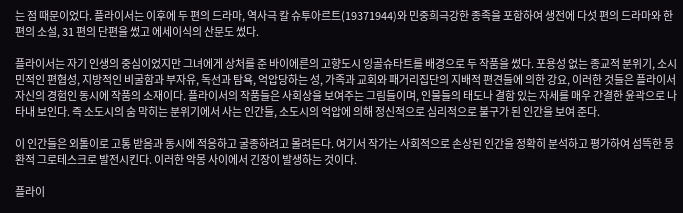는 점 때문이었다. 플라이서는 이후에 두 편의 드라마, 역사극 칼 슈투아르트(19371944)와 민중희극강한 종족을 포함하여 생전에 다섯 편의 드라마와 한 편의 소설, 31 편의 단편을 썼고 에세이식의 산문도 썼다.

플라이서는 자기 인생의 중심이었지만 그녀에게 상처를 준 바이에른의 고향도시 잉골슈타트를 배경으로 두 작품을 썼다. 포용성 없는 종교적 분위기, 소시민적인 편협성, 지방적인 비굴함과 부자유, 독선과 탐욕, 억압당하는 성, 가족과 교회와 패거리집단의 지배적 편견들에 의한 강요, 이러한 것들은 플라이서 자신의 경험인 동시에 작품의 소재이다. 플라이서의 작품들은 사회상을 보여주는 그림들이며, 인물들의 태도나 결함 있는 자세를 매우 간결한 윤곽으로 나타내 보인다. 즉 소도시의 숨 막히는 분위기에서 사는 인간들, 소도시의 억압에 의해 정신적으로 심리적으로 불구가 된 인간을 보여 준다.

이 인간들은 외톨이로 고통 받음과 동시에 적응하고 굴종하려고 몰려든다. 여기서 작가는 사회적으로 손상된 인간을 정확히 분석하고 평가하여 섬뜩한 몽환적 그로테스크로 발전시킨다. 이러한 악몽 사이에서 긴장이 발생하는 것이다.

플라이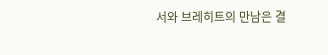서와 브레히트의 만남은 결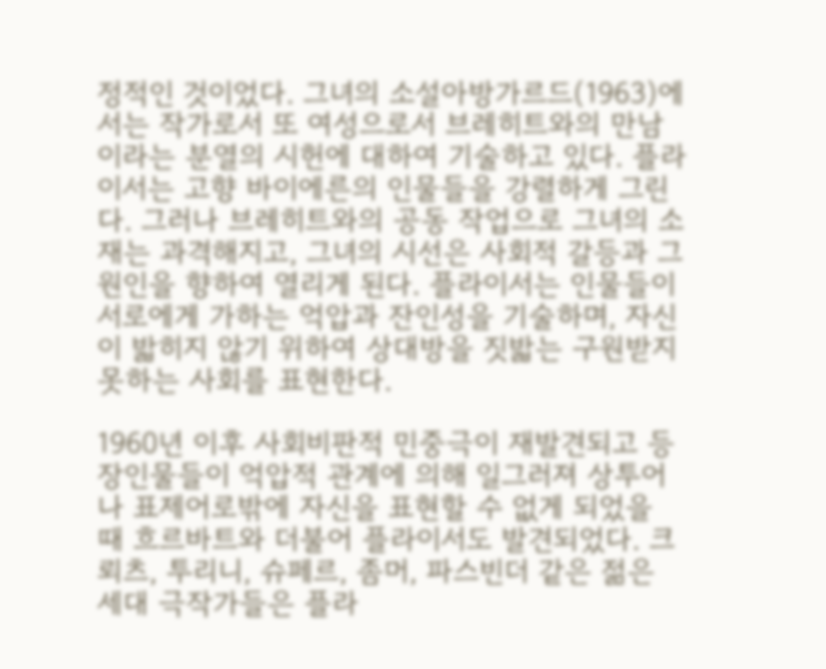정적인 것이었다. 그녀의 소설아방가르드(1963)에서는 작가로서 또 여성으로서 브레히트와의 만남이라는 분열의 시헌에 대하여 기술하고 있다. 플라이서는 고향 바이에른의 인물들을 강렬하게 그린다. 그러나 브레히트와의 공동 작업으로 그녀의 소재는 과격해지고, 그녀의 시선은 사회적 갈등과 그 원인을 향하여 열리게 된다. 플라이서는 인물들이 서로에게 가하는 억압과 잔인성을 기술하며, 자신이 밟히지 않기 위하여 상대방을 짓밟는 구원받지 못하는 사회를 표현한다.

1960년 이후 사회비판적 민중극이 재발견되고 등장인물들이 억압적 관계에 의해 일그러져 상투어나 표제어로밖에 자신을 표현할 수 없게 되었을 때 흐르바트와 더불어 플라이서도 발견되었다. 크뢰츠, 투리니, 슈페르, 좀머, 파스빈더 같은 젊은 세대 극작가들은 플라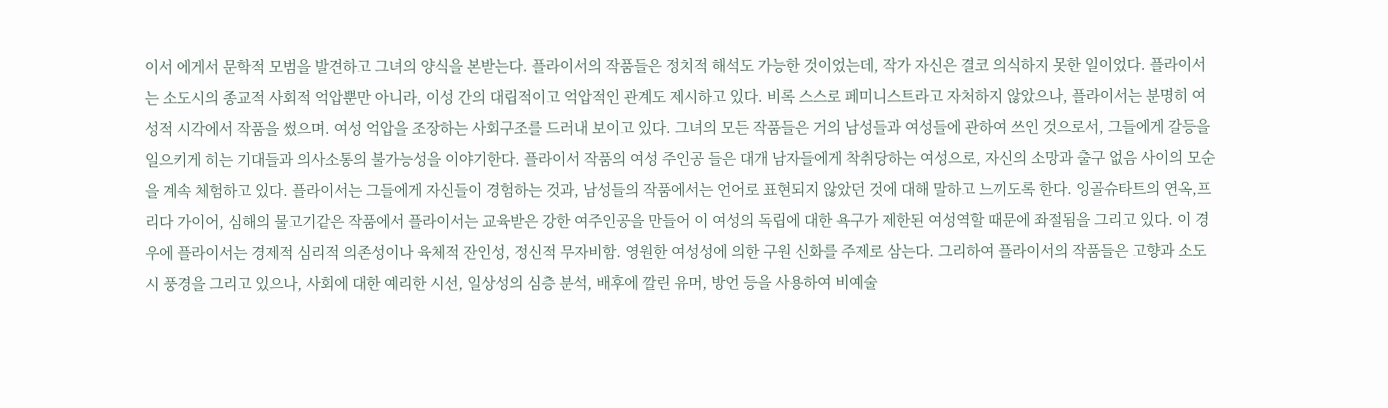이서 에게서 문학적 모범을 발견하고 그녀의 양식을 본받는다. 플라이서의 작품들은 정치적 해석도 가능한 것이었는데, 작가 자신은 결코 의식하지 못한 일이었다. 플라이서는 소도시의 종교적 사회적 억압뿐만 아니라, 이성 간의 대립적이고 억압적인 관계도 제시하고 있다. 비록 스스로 페미니스트라고 자처하지 않았으나, 플라이서는 분명히 여성적 시각에서 작품을 썼으며. 여성 억압을 조장하는 사회구조를 드러내 보이고 있다. 그녀의 모든 작품들은 거의 남성들과 여성들에 관하여 쓰인 것으로서, 그들에게 갈등을 일으키게 히는 기대들과 의사소통의 불가능성을 이야기한다. 플라이서 작품의 여성 주인공 들은 대개 남자들에게 착취당하는 여성으로, 자신의 소망과 출구 없음 사이의 모순을 계속 체험하고 있다. 플라이서는 그들에게 자신들이 경험하는 것과, 남성들의 작품에서는 언어로 표현되지 않았던 것에 대해 말하고 느끼도록 한다. 잉골슈타트의 연옥,프리다 가이어, 심해의 물고기같은 작품에서 플라이서는 교육받은 강한 여주인공을 만들어 이 여성의 독립에 대한 욕구가 제한된 여성역할 때문에 좌절됨을 그리고 있다. 이 경우에 플라이서는 경제적 심리적 의존성이나 육체적 잔인성, 정신적 무자비함. 영원한 여성성에 의한 구원 신화를 주제로 삼는다. 그리하여 플라이서의 작품들은 고향과 소도시 풍경을 그리고 있으나, 사회에 대한 예리한 시선, 일상성의 심층 분석, 배후에 깔린 유머, 방언 등을 사용하여 비예술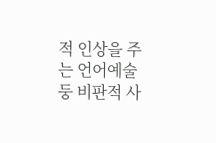적 인상을 주는 언어예술 둥 비판적 사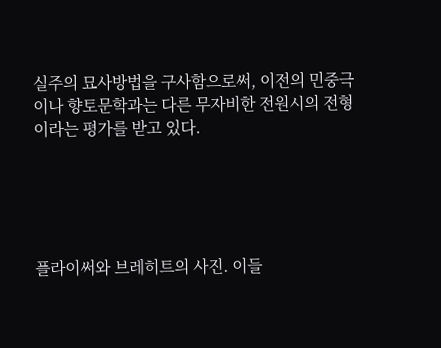실주의 묘사방법을 구사함으로써, 이전의 민중극이나 향토문학과는 다른 무자비한 전원시의 전형이라는 평가를 받고 있다.





플라이써와 브레히트의 사진. 이들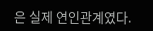은 실제 연인관계였다.